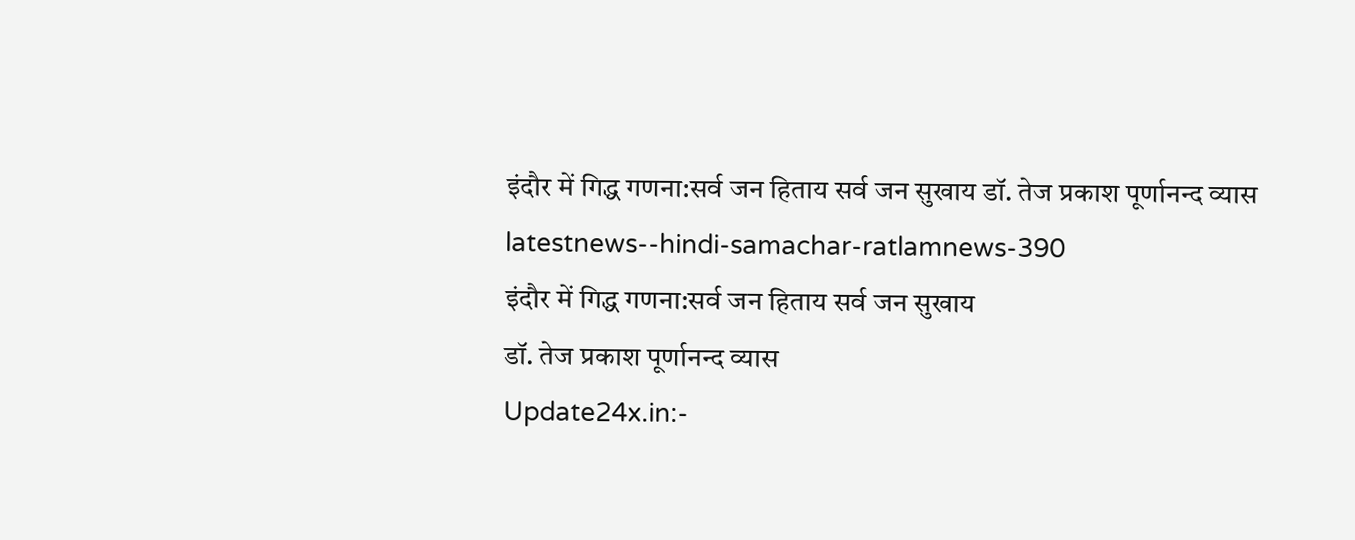इंदौर में गिद्ध गणना:सर्व जन हिताय सर्व जन सुखाय डॉ. तेज प्रकाश पूर्णानन्द व्यास
latestnews--hindi-samachar-ratlamnews-390
इंदौर में गिद्ध गणना:सर्व जन हिताय सर्व जन सुखाय
डॉ. तेज प्रकाश पूर्णानन्द व्यास
Update24x.in:-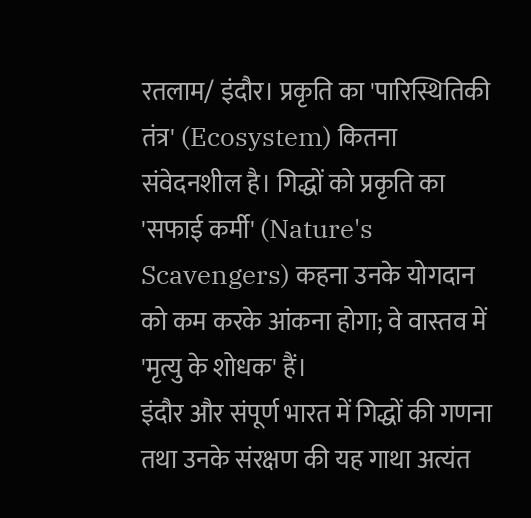रतलाम/ इंदौर। प्रकृति का 'पारिस्थितिकी तंत्र' (Ecosystem) कितना संवेदनशील है। गिद्धों को प्रकृति का 'सफाई कर्मी' (Nature's Scavengers) कहना उनके योगदान को कम करके आंकना होगा; वे वास्तव में 'मृत्यु के शोधक' हैं।
इंदौर और संपूर्ण भारत में गिद्धों की गणना तथा उनके संरक्षण की यह गाथा अत्यंत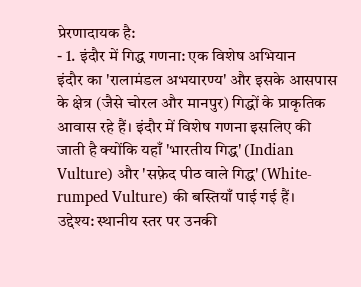प्रेरणादायक है:
- 1. इंदौर में गिद्ध गणना: एक विशेष अभियान
इंदौर का 'रालामंडल अभयारण्य' और इसके आसपास के क्षेत्र (जैसे चोरल और मानपुर) गिद्धों के प्राकृतिक आवास रहे हैं। इंदौर में विशेष गणना इसलिए की जाती है क्योंकि यहाँ 'भारतीय गिद्ध' (Indian Vulture) और 'सफ़ेद पीठ वाले गिद्ध' (White-rumped Vulture) की बस्तियाँ पाई गई हैं।
उद्देश्य: स्थानीय स्तर पर उनकी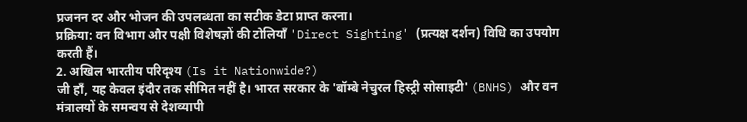प्रजनन दर और भोजन की उपलब्धता का सटीक डेटा प्राप्त करना।
प्रक्रिया: वन विभाग और पक्षी विशेषज्ञों की टोलियाँ 'Direct Sighting' (प्रत्यक्ष दर्शन) विधि का उपयोग करती हैं।
2. अखिल भारतीय परिदृश्य (Is it Nationwide?)
जी हाँ, यह केवल इंदौर तक सीमित नहीं है। भारत सरकार के 'बॉम्बे नेचुरल हिस्ट्री सोसाइटी' (BNHS) और वन मंत्रालयों के समन्वय से देशव्यापी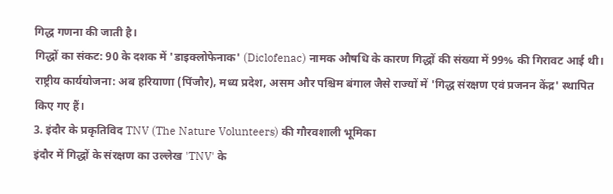गिद्ध गणना की जाती है।
गिद्धों का संकट: 90 के दशक में 'डाइक्लोफेनाक' (Diclofenac) नामक औषधि के कारण गिद्धों की संख्या में 99% की गिरावट आई थी।
राष्ट्रीय कार्ययोजना: अब हरियाणा (पिंजौर), मध्य प्रदेश, असम और पश्चिम बंगाल जैसे राज्यों में 'गिद्ध संरक्षण एवं प्रजनन केंद्र' स्थापित किए गए हैं।
3. इंदौर के प्रकृतिविद TNV (The Nature Volunteers) की गौरवशाली भूमिका
इंदौर में गिद्धों के संरक्षण का उल्लेख 'TNV' के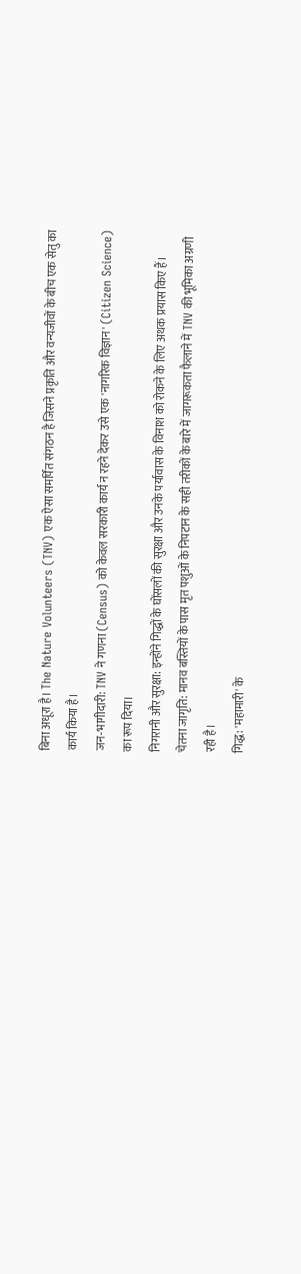बिना अधूरा है। The Nature Volunteers (TNV) एक ऐसा समर्पित संगठन है जिसने प्रकृति और वन्यजीवों के बीच एक सेतु का कार्य किया है।
जन-भागीदारी: TNV ने गणना (Census) को केवल सरकारी कार्य न रहने देकर उसे एक 'नागरिक विज्ञान' (Citizen Science) का रूप दिया।
निगरानी और सुरक्षा: इन्होंने गिद्धों के घोंसलों की सुरक्षा और उनके पर्यावास के विनाश को रोकने के लिए अथक प्रयास किए हैं।
चेतना जागृति: मानव बस्तियों के पास मृत पशुओं के निपटान के सही तरीकों के बारे में जागरूकता फैलाने में TNV की भूमिका अग्रणी रही है।
गिद्ध: 'महामारी' के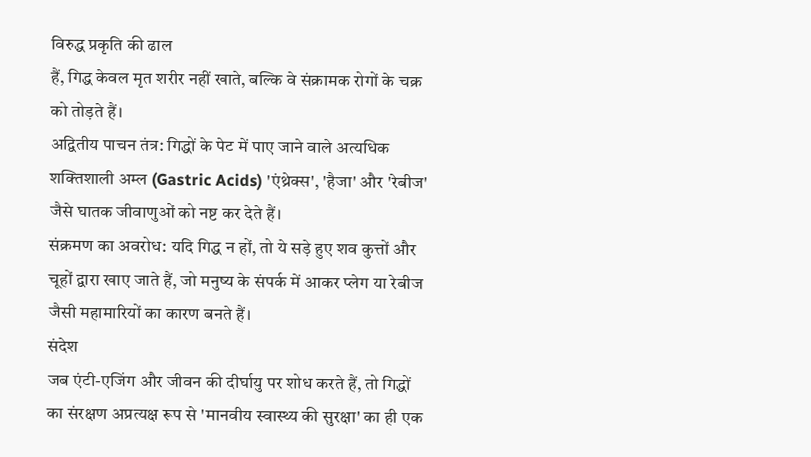विरुद्ध प्रकृति की ढाल
हैं, गिद्ध केवल मृत शरीर नहीं खाते, बल्कि वे संक्रामक रोगों के चक्र को तोड़ते हैं।
अद्वितीय पाचन तंत्र: गिद्धों के पेट में पाए जाने वाले अत्यधिक शक्तिशाली अम्ल (Gastric Acids) 'एंथ्रेक्स', 'हैजा' और 'रेबीज' जैसे घातक जीवाणुओं को नष्ट कर देते हैं।
संक्रमण का अवरोध: यदि गिद्ध न हों, तो ये सड़े हुए शव कुत्तों और चूहों द्वारा खाए जाते हैं, जो मनुष्य के संपर्क में आकर प्लेग या रेबीज जैसी महामारियों का कारण बनते हैं।
संदेश
जब एंटी-एजिंग और जीवन की दीर्घायु पर शोध करते हैं, तो गिद्धों का संरक्षण अप्रत्यक्ष रूप से 'मानवीय स्वास्थ्य की सुरक्षा' का ही एक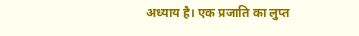अध्याय है। एक प्रजाति का लुप्त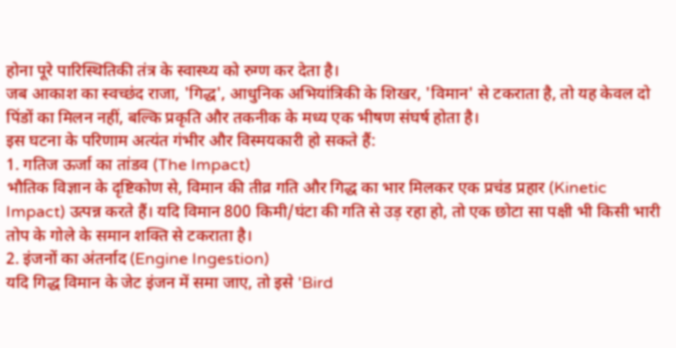होना पूरे पारिस्थितिकी तंत्र के स्वास्थ्य को रुग्ण कर देता है।
जब आकाश का स्वच्छंद राजा, 'गिद्ध', आधुनिक अभियांत्रिकी के शिखर, 'विमान' से टकराता है, तो यह केवल दो पिंडों का मिलन नहीं, बल्कि प्रकृति और तकनीक के मध्य एक भीषण संघर्ष होता है।
इस घटना के परिणाम अत्यंत गंभीर और विस्मयकारी हो सकते हैं:
1. गतिज ऊर्जा का तांडव (The Impact)
भौतिक विज्ञान के दृष्टिकोण से, विमान की तीव्र गति और गिद्ध का भार मिलकर एक प्रचंड प्रहार (Kinetic Impact) उत्पन्न करते हैं। यदि विमान 800 किमी/घंटा की गति से उड़ रहा हो, तो एक छोटा सा पक्षी भी किसी भारी तोप के गोले के समान शक्ति से टकराता है।
2. इंजनों का अंतर्नाद (Engine Ingestion)
यदि गिद्ध विमान के जेट इंजन में समा जाए, तो इसे 'Bird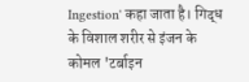Ingestion' कहा जाता है। गिद्ध के विशाल शरीर से इंजन के कोमल 'टर्बाइन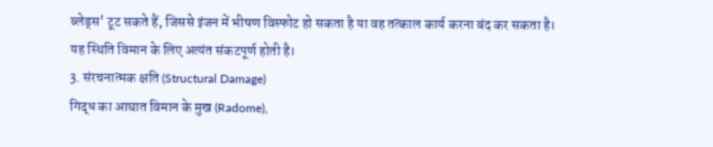ब्लेड्स' टूट सकते हैं, जिससे इंजन में भीषण विस्फोट हो सकता है या वह तत्काल कार्य करना बंद कर सकता है। यह स्थिति विमान के लिए अत्यंत संकटपूर्ण होती है।
3. संरचनात्मक क्षति (Structural Damage)
गिद्ध का आघात विमान के मुख (Radome),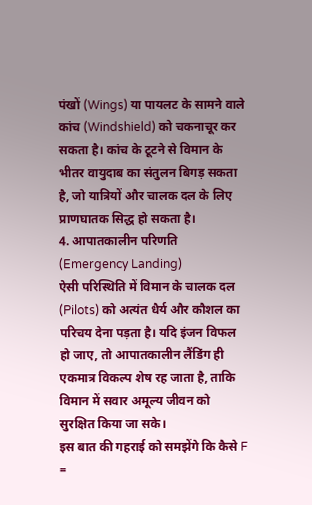पंखों (Wings) या पायलट के सामने वाले कांच (Windshield) को चकनाचूर कर सकता है। कांच के टूटने से विमान के भीतर वायुदाब का संतुलन बिगड़ सकता है, जो यात्रियों और चालक दल के लिए प्राणघातक सिद्ध हो सकता है।
4. आपातकालीन परिणति (Emergency Landing)
ऐसी परिस्थिति में विमान के चालक दल (Pilots) को अत्यंत धैर्य और कौशल का परिचय देना पड़ता है। यदि इंजन विफल हो जाए, तो आपातकालीन लैंडिंग ही एकमात्र विकल्प शेष रह जाता है, ताकि विमान में सवार अमूल्य जीवन को सुरक्षित किया जा सके।
इस बात की गहराई को समझेंगे कि कैसे F =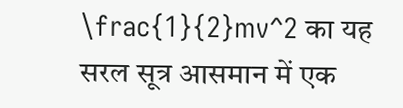\frac{1}{2}mv^2 का यह सरल सूत्र आसमान में एक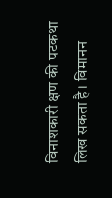विनाशकारी क्षण की पटकथा लिख सकता है। विमानन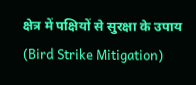क्षेत्र में पक्षियों से सुरक्षा के उपाय (Bird Strike Mitigation)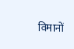विमानों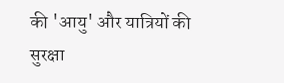की 'आयु' और यात्रियों की सुरक्षा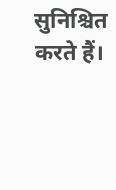सुनिश्चित करते हैं।